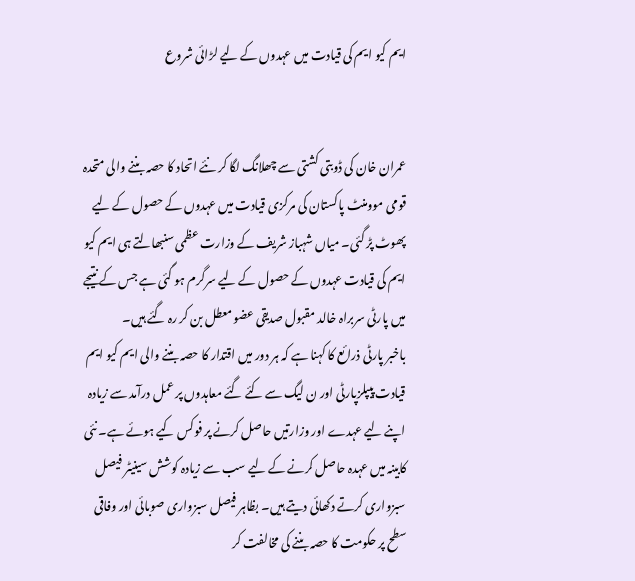ایم کیو ایم کی قیادت میں عہدوں کے لیے لڑائی شروع


عمران خان کی ڈوبتی کشتی سے چھلانگ لگا کر نئے اتحاد کا حصہ بننے والی متحدہ قومی موومنٹ پاکستان کی مرکزی قیادت میں عہدوں کے حصول کے لیے پھوٹ پڑ گئی۔ میاں شہباز شریف کے وزارت عظمی سنبھالتے ہی ایم کیو ایم کی قیادت عہدوں کے حصول کے لیے سرگرم ہو گئی ہے جس کے نتیجے میں پارٹی سربراہ خالد مقبول صدیقی عضو معطل بن کر رہ گئے ہیں۔
باخبر پارٹی ذرائع کا کہنا ہے کہ ہر دور میں اقتدار کا حصہ بننے والی ایم کیو ایم قیادت پیپلزپارٹی اور ن لیگ سے کئے گئے معاہدوں پر عمل درآمد سے زیادہ اپنے لیے عہدے اور وزارتیں حاصل کرنے پر فوکس کیے ہوئے ہے۔ نئی کابینہ میں عہدہ حاصل کرنے کے لیے سب سے زیادہ کوشش سینیٹر فیصل سبزواری کرتے دکھائی دیتے ہیں۔ بظاہر فیصل سبزواری صوبائی اور وفاقی سطح پر حکومت کا حصہ بننے کی مخالفت کر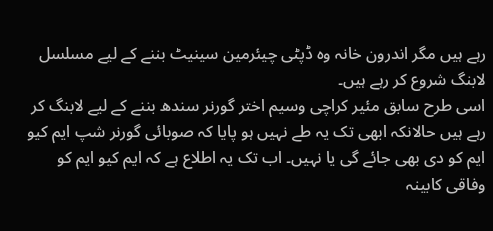رہے ہیں مگر اندرون خانہ وہ ڈپٹی چیئرمین سینیٹ بننے کے لیے مسلسل لابنگ شروع کر رہے ہیں۔
اسی طرح سابق مئیر کراچی وسیم اختر گورنر سندھ بننے کے لیے لابنگ کر رہے ہیں حالانکہ ابھی تک یہ طے نہیں ہو پایا کہ صوبائی گورنر شپ ایم کیو ایم کو دی بھی جائے گی یا نہیں۔ اب تک یہ اطلاع ہے کہ ایم کیو ایم کو وفاقی کابینہ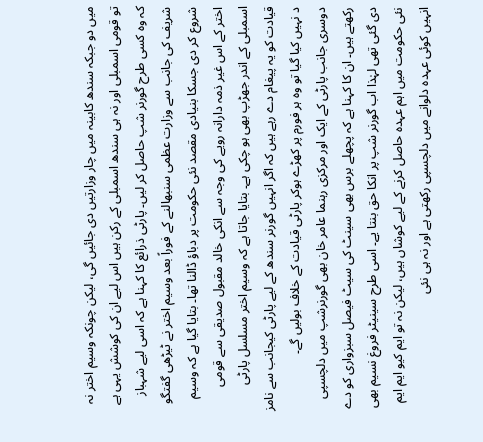میں دو جبکہ سندھ کابینہ میں چار وزارتیں دی جائیں گی، لیکن چونکہ وسیم اختر نہ تو قومی اسمبلی اور نہ ہی سندھ اسمبلی کے رکن ہیں اس لیے ان کی کوشش یہی ہے کہ وہ کسی طرح گورنر شپ حاصل کر لیں۔ پارٹی ذرائع کا کہنا ہے کہ اسی لیے شہباز شریف کی جانب سے وزارت عظمی سنبھالنے کے فوراً بعد وسیم اختر نے ٹیڑھی گفتگو شروع کر دی جسکا بنیادی مقصد نئی حکومت پر دباؤ ڈالنا تھا۔ بتایا گیا ہے کہ وسیم اختر کے اس غیر ذمہ دارانہ رویے کی وجہ سے انکی خالد مقبول صدیقی سے قومی اسمبلی کے اندر جھڑپ بھی ہو چکی ہے۔ بتایا جاتا ہے کہ وسیم اختر مسلسل پارٹی قیادت کو یہ پیغام دے رہے ہیں کہ اگر انہیں گورنر سندھ کے لیے پارٹی کیجانب سے نامز د نہیں کیا گیا تو وہ ہر فورم پر کھڑے ہوکر پارٹی قیادت کے خلاف بولیں گے۔
دوسری جانب پارٹی کے ایک اور مرکزی رہنما عامر خان بھی گورنرشپ میں دلچسپی رکھتے ہیں۔ ان کا کہنا ہے کہ پچھلے برس بھی سینٹ کی سیٹ فیصل سبزواری کو دے دی گئی تھی لہٰذا اب گورنر شپ پر انکا حق بنتا یے۔ اسی طرح سینیٹر فروغ نسیم بھی نئی حکومت میں اہم عہدہ حاصل کرنے کے لیے کوشاں ہیں، لیکن نہ تو ایم کیو ایم ایم انہیں کوئی عہدہ دلوانے میں دلچسپی رکھتی ہے اور نہ ہی نئی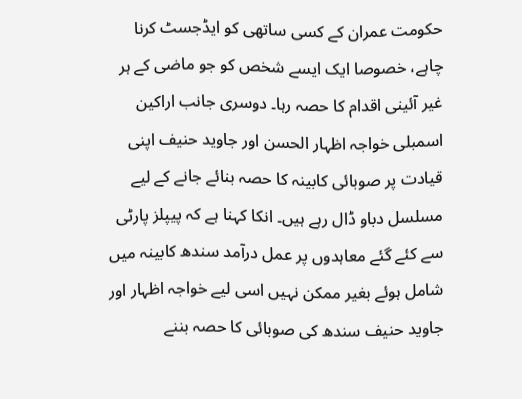حکومت عمران کے کسی ساتھی کو ایڈجسٹ کرنا چاہے، خصوصا ایک ایسے شخص کو جو ماضی کے ہر غیر آئینی اقدام کا حصہ رہا۔ دوسری جانب اراکین اسمبلی خواجہ اظہار الحسن اور جاوید حنیف اپنی قیادت پر صوبائی کابینہ کا حصہ بنائے جانے کے لیے مسلسل دباو ڈال رہے ہیں۔ انکا کہنا ہے کہ پیپلز پارٹی سے کئے گئے معاہدوں پر عمل درآمد سندھ کابینہ میں شامل ہوئے بغیر ممکن نہیں اسی لیے خواجہ اظہار اور جاوید حنیف سندھ کی صوبائی کا حصہ بننے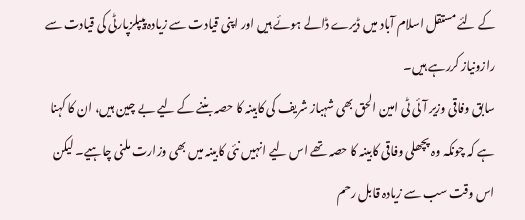کے لئے مستقل اسلام آباد میں ڈیرے ڈالے ہوئے ہیں اور اپنی قیادت سے زیادہ پیپلزپارٹی کی قیادت سے رازونیاز کررہے ہیں۔
سابق وفاقی وزیر آئی ٹی امین الحق بھی شہباز شریف کی کابینہ کا حصہ بننے کے لیے بے چین ہیں، ان کا کہنا ہے کہ چونکہ وہ پچھلی وفاقی کابینہ کا حصہ تھے اس لیے انہیں نئی کابینہ میں بھی وزارت ملنی چاہیے۔ لیکن اس وقت سب سے زیادہ قابل رحم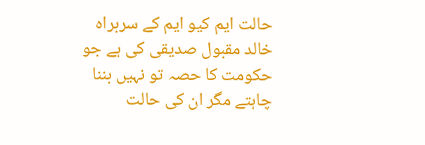حالت ایم کیو ایم کے سربراہ خالد مقبول صدیقی کی ہے جو حکومت کا حصہ تو نہیں بننا چاہتے مگر ان کی حالت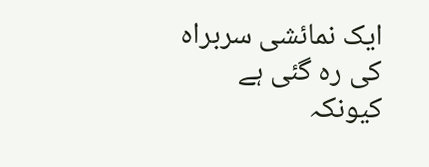ایک نمائشی سربراہ کی رہ گئی ہے کیونکہ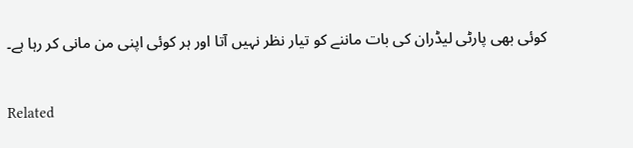کوئی بھی پارٹی لیڈران کی بات ماننے کو تیار نظر نہیں آتا اور ہر کوئی اپنی من مانی کر رہا ہے۔

Related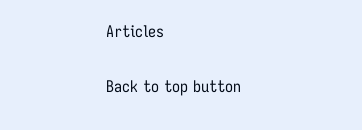Articles

Back to top button